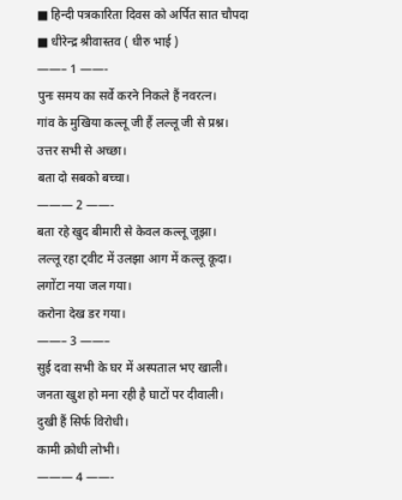■ हिन्दी पत्रकारिता दिवस को अर्पित सात चौपदा
■ धीरेन्द्र श्रीवास्तव ( धीरु भाई )
——– 1 ——-
पुनः समय का सर्वे करने निकले हैं नवरत्न।
गांव के मुखिया कल्लू जी हैं लल्लू जी से प्रश्न।
उत्तर सभी से अच्छा।
बता दो सबको बच्चा।
——— 2 ——-
बता रहे खुद बीमारी से केवल कल्लू जूझा।
लल्लू रहा ट्वीट में उलझा आग में कल्लू कूदा।
लगोंटा नया जल गया।
करोना देख डर गया।
——– 3 ——–
सुई दवा सभी के घर में अस्पताल भए खाली।
जनता खुश हो मना रही है घाटों पर दीवाली।
दुखी हैं सिर्फ विरोधी।
कामी क्रोधी लोभी।
——— 4 ——-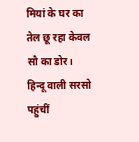मियां के घर का तेल छू रहा केवल सौ का डोर।
हिन्दू वाली सरसो पहुंचीं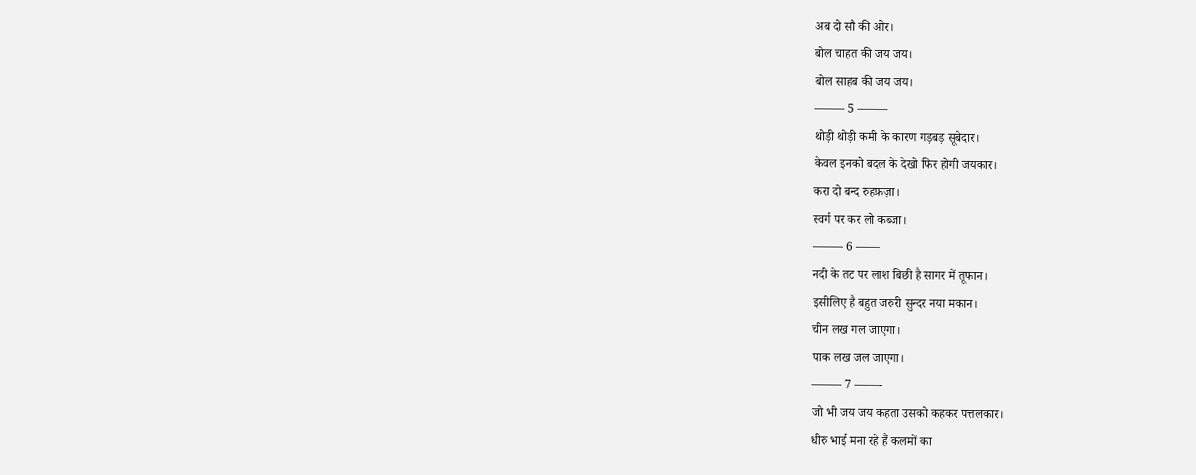अब दो सौ की ओर।
बोल चाहत की जय जय।
बोल साहब की जय जय।
——– 5 ——–
थोड़ी थोड़ी कमी के कारण गड़बड़ सूबेदार।
केवल इनको बदल के देखो फिर होगी जयकार।
करा दो बन्द रुहफ़ज़ा।
स्वर्ग पर कर लो कब्जा।
——– 6 ——
नदी के तट पर लाश बिछी है सागर में तूफान।
इसीलिए है बहुत जरुरी सुन्दर नया मकान।
चीन लख गल जाएगा।
पाक लख जल जाएगा।
——– 7 ——-
जो भी जय जय कहता उसको कहकर पत्तलकार।
धीरु भाई मना रहे हैं कलमों का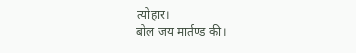त्योहार।
बोल जय मार्तण्ड की।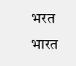भरत भारत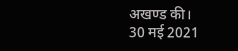अखण्ड की।
30 मई 2021